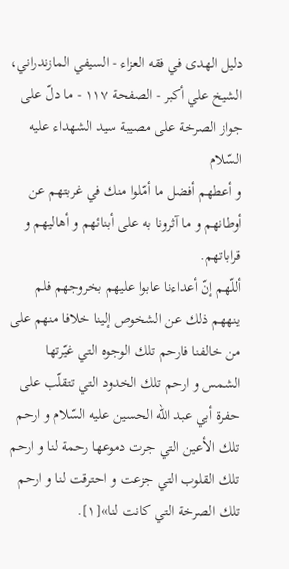دليل الهدى في فقه العزاء - السيفي المازندراني، الشيخ علي أكبر - الصفحة ١١٧ - ما دلّ على جواز الصرخة على مصيبة سيد الشهداء عليه السّلام
و أعطهم أفضل ما أمّلوا منك في غربتهم عن أوطانهم و ما آثرونا به على أبنائهم و أهاليهم و قراباتهم.
أللّهم إنّ أعداءنا عابوا عليهم بخروجهم فلم ينههم ذلك عن الشخوص إلينا خلافا منهم على من خالفنا فارحم تلك الوجوه التي غيّرتها الشمس و ارحم تلك الخدود التي تتقلّب على حفرة أبي عبد اللّه الحسين عليه السّلام و ارحم تلك الأعين التي جرت دموعها رحمة لنا و ارحم تلك القلوب التي جزعت و احترقت لنا و ارحم تلك الصرخة التي كانت لنا»[١].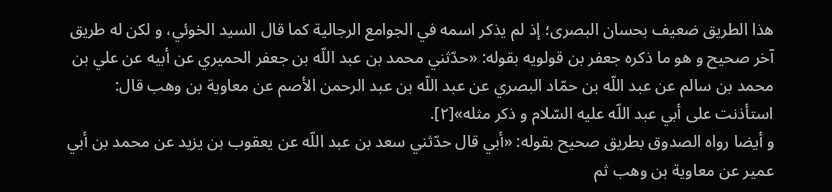هذا الطريق ضعيف بحسان البصرى؛ إذ لم يذكر اسمه في الجوامع الرجالية كما قال السيد الخوئي، و لكن له طريق آخر صحيح و هو ما ذكره جعفر بن قولويه بقوله: «حدّثني محمد بن عبد اللّه بن جعفر الحميري عن أبيه عن علي بن محمد بن سالم عن عبد اللّه بن حمّاد البصري عن عبد اللّه بن عبد الرحمن الأصم عن معاوية بن وهب قال: استأذنت على أبي عبد اللّه عليه السّلام و ذكر مثله»[٢].
و أيضا رواه الصدوق بطريق صحيح بقوله: «أبي قال حدّثني سعد بن عبد اللّه عن يعقوب بن يزيد عن محمد بن أبي عمير عن معاوية بن وهب ثم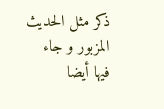ذكر مثل الحديث المزبور و جاء فيها أيضا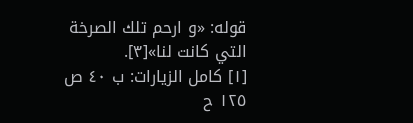قوله: «و ارحم تلك الصرخة التي كانت لنا»[٣].
[١] كامل الزيارات: ب ٤٠ ص ١٢٥ ح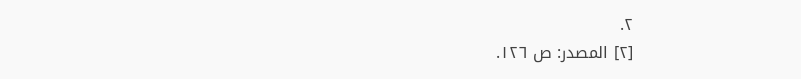٢.
[٢] المصدر: ص ١٢٦.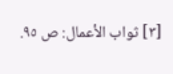[٣] ثواب الأعمال: ص ٩٥.